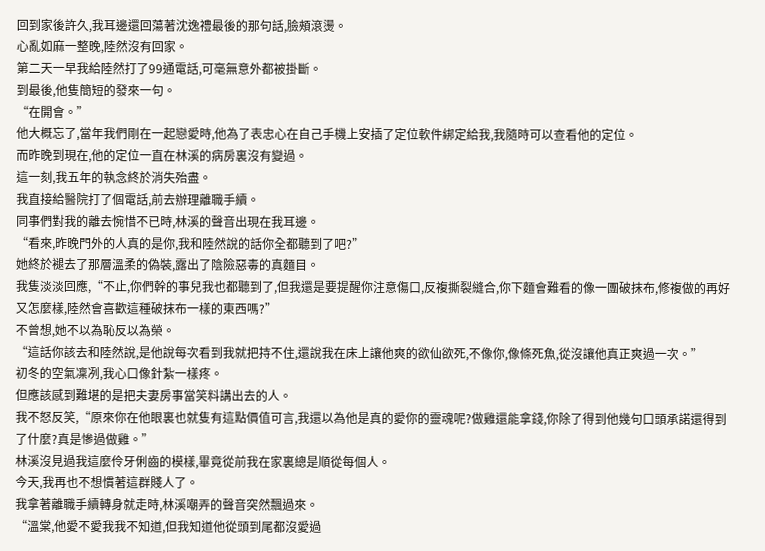回到家後許久,我耳邊還回蕩著沈逸禮最後的那句話,臉頰滾燙。
心亂如麻一整晚,陸然沒有回家。
第二天一早我給陸然打了99通電話,可毫無意外都被掛斷。
到最後,他隻簡短的發來一句。
“在開會。”
他大概忘了,當年我們剛在一起戀愛時,他為了表忠心在自己手機上安插了定位軟件綁定給我,我隨時可以查看他的定位。
而昨晚到現在,他的定位一直在林溪的病房裏沒有變過。
這一刻,我五年的執念終於消失殆盡。
我直接給醫院打了個電話,前去辦理離職手續。
同事們對我的離去惋惜不已時,林溪的聲音出現在我耳邊。
“看來,昨晚門外的人真的是你,我和陸然說的話你全都聽到了吧?”
她終於褪去了那層溫柔的偽裝,露出了陰險惡毒的真麵目。
我隻淡淡回應,“不止,你們幹的事兒我也都聽到了,但我還是要提醒你注意傷口,反複撕裂縫合,你下麵會難看的像一團破抹布,修複做的再好又怎麼樣,陸然會喜歡這種破抹布一樣的東西嗎?”
不曾想,她不以為恥反以為榮。
“這話你該去和陸然說,是他說每次看到我就把持不住,還說我在床上讓他爽的欲仙欲死,不像你,像條死魚,從沒讓他真正爽過一次。”
初冬的空氣凜冽,我心口像針紮一樣疼。
但應該感到難堪的是把夫妻房事當笑料講出去的人。
我不怒反笑,“原來你在他眼裏也就隻有這點價值可言,我還以為他是真的愛你的靈魂呢?做雞還能拿錢,你除了得到他幾句口頭承諾還得到了什麼?真是慘過做雞。”
林溪沒見過我這麼伶牙俐齒的模樣,畢竟從前我在家裏總是順從每個人。
今天,我再也不想慣著這群賤人了。
我拿著離職手續轉身就走時,林溪嘲弄的聲音突然飄過來。
“溫棠,他愛不愛我我不知道,但我知道他從頭到尾都沒愛過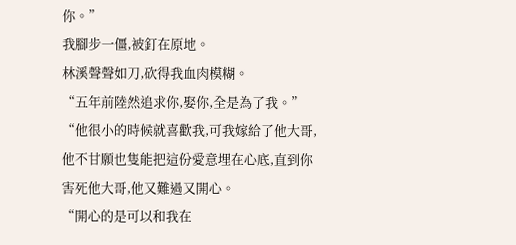你。”
我腳步一僵,被釘在原地。
林溪聲聲如刀,砍得我血肉模糊。
“五年前陸然追求你,娶你,全是為了我。”
“他很小的時候就喜歡我,可我嫁給了他大哥,他不甘願也隻能把這份愛意埋在心底,直到你害死他大哥,他又難過又開心。
“開心的是可以和我在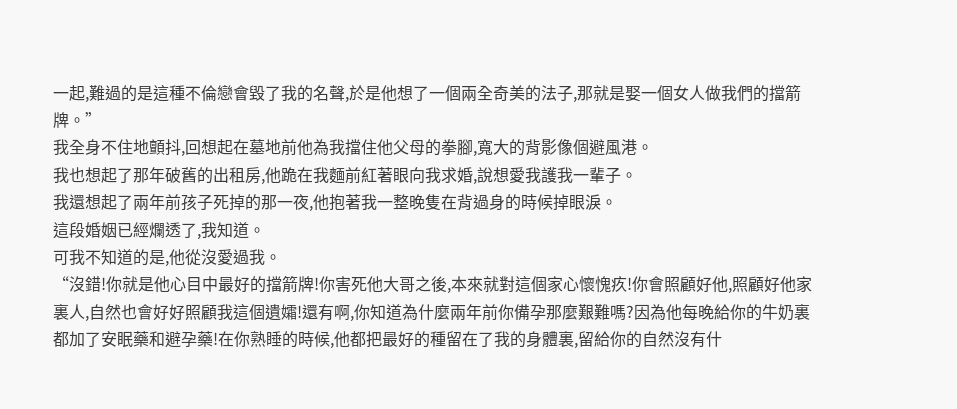一起,難過的是這種不倫戀會毀了我的名聲,於是他想了一個兩全奇美的法子,那就是娶一個女人做我們的擋箭牌。”
我全身不住地顫抖,回想起在墓地前他為我擋住他父母的拳腳,寬大的背影像個避風港。
我也想起了那年破舊的出租房,他跪在我麵前紅著眼向我求婚,說想愛我護我一輩子。
我還想起了兩年前孩子死掉的那一夜,他抱著我一整晚隻在背過身的時候掉眼淚。
這段婚姻已經爛透了,我知道。
可我不知道的是,他從沒愛過我。
“沒錯!你就是他心目中最好的擋箭牌!你害死他大哥之後,本來就對這個家心懷愧疚!你會照顧好他,照顧好他家裏人,自然也會好好照顧我這個遺孀!還有啊,你知道為什麼兩年前你備孕那麼艱難嗎?因為他每晚給你的牛奶裏都加了安眠藥和避孕藥!在你熟睡的時候,他都把最好的種留在了我的身體裏,留給你的自然沒有什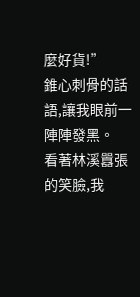麼好貨!”
錐心刺骨的話語,讓我眼前一陣陣發黑。
看著林溪囂張的笑臉,我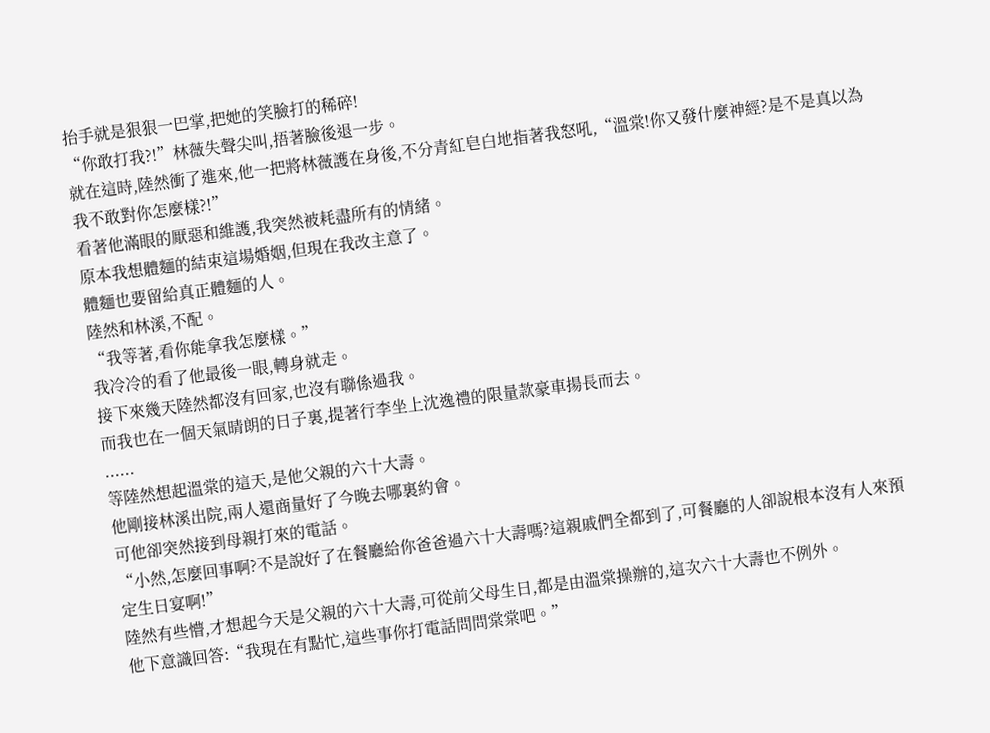抬手就是狠狠一巴掌,把她的笑臉打的稀碎!
“你敢打我?!”林薇失聲尖叫,捂著臉後退一步。
就在這時,陸然衝了進來,他一把將林薇護在身後,不分青紅皂白地指著我怒吼,“溫棠!你又發什麼神經?是不是真以為我不敢對你怎麼樣?!”
看著他滿眼的厭惡和維護,我突然被耗盡所有的情緒。
原本我想體麵的結束這場婚姻,但現在我改主意了。
體麵也要留給真正體麵的人。
陸然和林溪,不配。
“我等著,看你能拿我怎麼樣。”
我冷冷的看了他最後一眼,轉身就走。
接下來幾天陸然都沒有回家,也沒有聯係過我。
而我也在一個天氣晴朗的日子裏,提著行李坐上沈逸禮的限量款豪車揚長而去。
......
等陸然想起溫棠的這天,是他父親的六十大壽。
他剛接林溪出院,兩人還商量好了今晚去哪裏約會。
可他卻突然接到母親打來的電話。
“小然,怎麼回事啊?不是說好了在餐廳給你爸爸過六十大壽嗎?這親戚們全都到了,可餐廳的人卻說根本沒有人來預定生日宴啊!”
陸然有些懵,才想起今天是父親的六十大壽,可從前父母生日,都是由溫棠操辦的,這次六十大壽也不例外。
他下意識回答:“我現在有點忙,這些事你打電話問問棠棠吧。”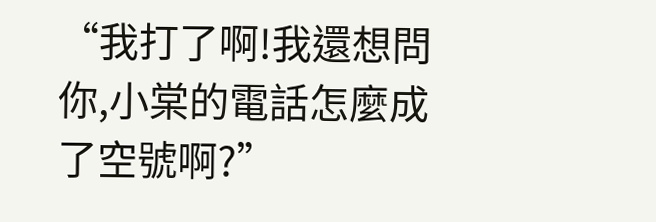“我打了啊!我還想問你,小棠的電話怎麼成了空號啊?”